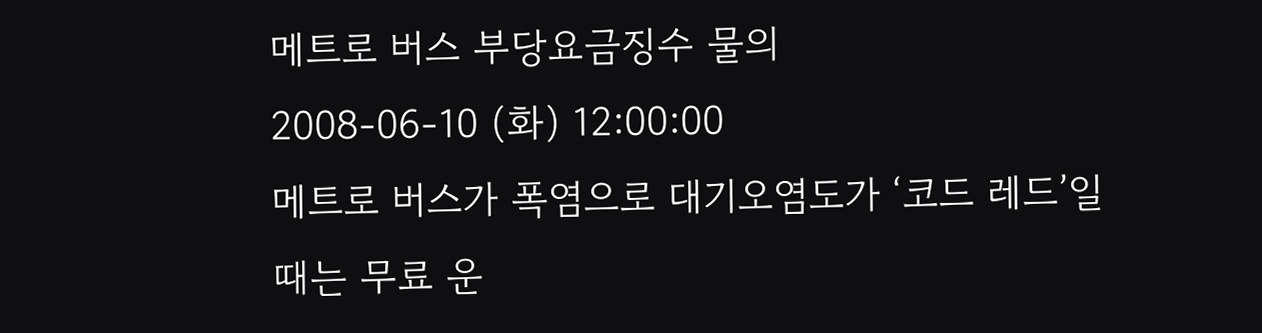메트로 버스 부당요금징수 물의
2008-06-10 (화) 12:00:00
메트로 버스가 폭염으로 대기오염도가 ‘코드 레드’일 때는 무료 운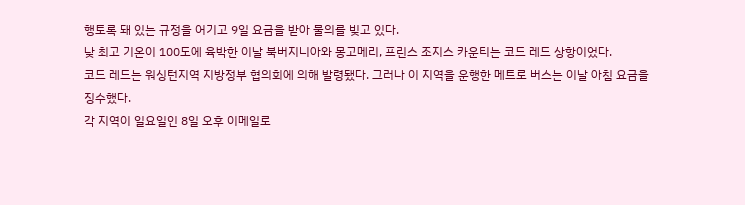행토록 돼 있는 규정을 어기고 9일 요금을 받아 물의를 빚고 있다.
낮 최고 기온이 100도에 육박한 이날 북버지니아와 몽고메리, 프린스 조지스 카운티는 코드 레드 상항이었다.
코드 레드는 워싱턴지역 지방정부 협의회에 의해 발령됐다. 그러나 이 지역을 운행한 메트로 버스는 이날 아침 요금을 징수했다.
각 지역이 일요일인 8일 오후 이메일로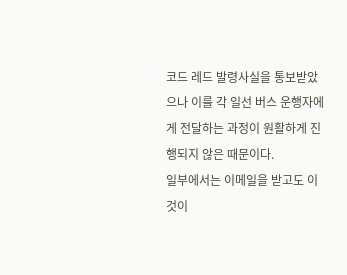코드 레드 발령사실을 통보받았으나 이를 각 일선 버스 운행자에게 전달하는 과정이 원활하게 진행되지 않은 때문이다.
일부에서는 이메일을 받고도 이 것이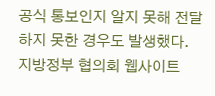공식 통보인지 알지 못해 전달하지 못한 경우도 발생했다.
지방정부 협의회 웹사이트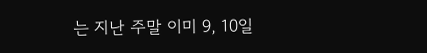는 지난 주말 이미 9, 10일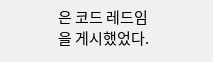은 코드 레드임을 게시했었다.